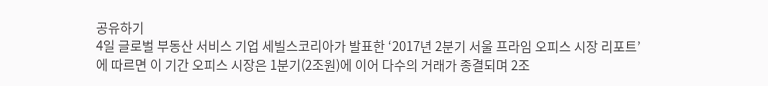공유하기
4일 글로벌 부동산 서비스 기업 세빌스코리아가 발표한 ‘2017년 2분기 서울 프라임 오피스 시장 리포트’에 따르면 이 기간 오피스 시장은 1분기(2조원)에 이어 다수의 거래가 종결되며 2조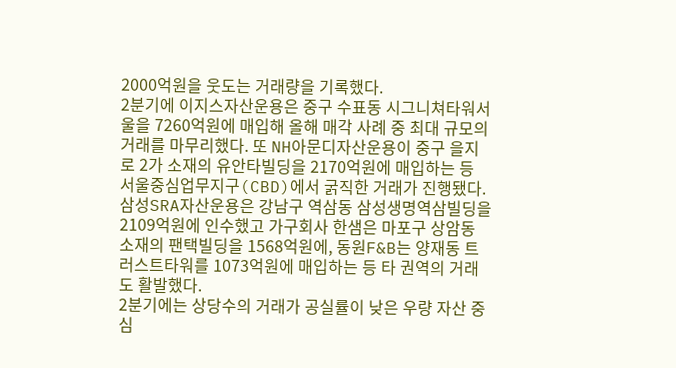2000억원을 웃도는 거래량을 기록했다.
2분기에 이지스자산운용은 중구 수표동 시그니쳐타워서울을 7260억원에 매입해 올해 매각 사례 중 최대 규모의 거래를 마무리했다. 또 NH아문디자산운용이 중구 을지로 2가 소재의 유안타빌딩을 2170억원에 매입하는 등 서울중심업무지구(CBD)에서 굵직한 거래가 진행됐다.
삼성SRA자산운용은 강남구 역삼동 삼성생명역삼빌딩을 2109억원에 인수했고 가구회사 한샘은 마포구 상암동 소재의 팬택빌딩을 1568억원에, 동원F&B는 양재동 트러스트타워를 1073억원에 매입하는 등 타 권역의 거래도 활발했다.
2분기에는 상당수의 거래가 공실률이 낮은 우량 자산 중심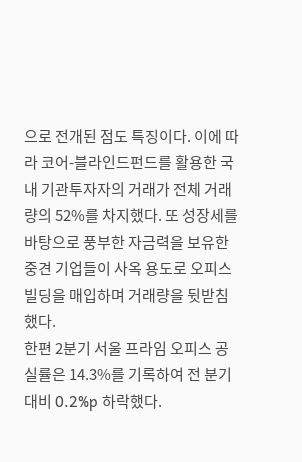으로 전개된 점도 특징이다. 이에 따라 코어-블라인드펀드를 활용한 국내 기관투자자의 거래가 전체 거래량의 52%를 차지했다. 또 성장세를 바탕으로 풍부한 자금력을 보유한 중견 기업들이 사옥 용도로 오피스 빌딩을 매입하며 거래량을 뒷받침했다.
한편 2분기 서울 프라임 오피스 공실률은 14.3%를 기록하여 전 분기 대비 0.2%p 하락했다.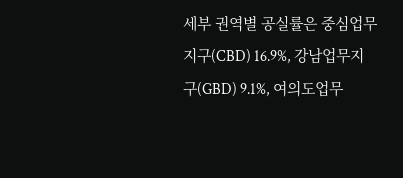세부 권역별 공실률은 중심업무지구(CBD) 16.9%, 강남업무지구(GBD) 9.1%, 여의도업무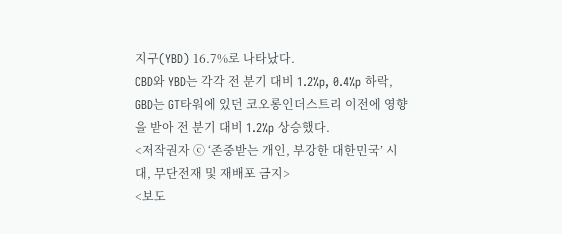지구(YBD) 16.7%로 나타났다.
CBD와 YBD는 각각 전 분기 대비 1.2%p, 0.4%p 하락, GBD는 GT타워에 있던 코오롱인더스트리 이전에 영향을 받아 전 분기 대비 1.2%p 상승했다.
<저작권자 ⓒ ‘존중받는 개인, 부강한 대한민국’ 시대, 무단전재 및 재배포 금지>
<보도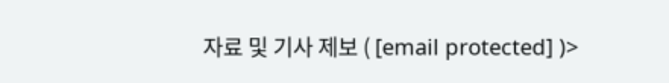자료 및 기사 제보 ( [email protected] )>